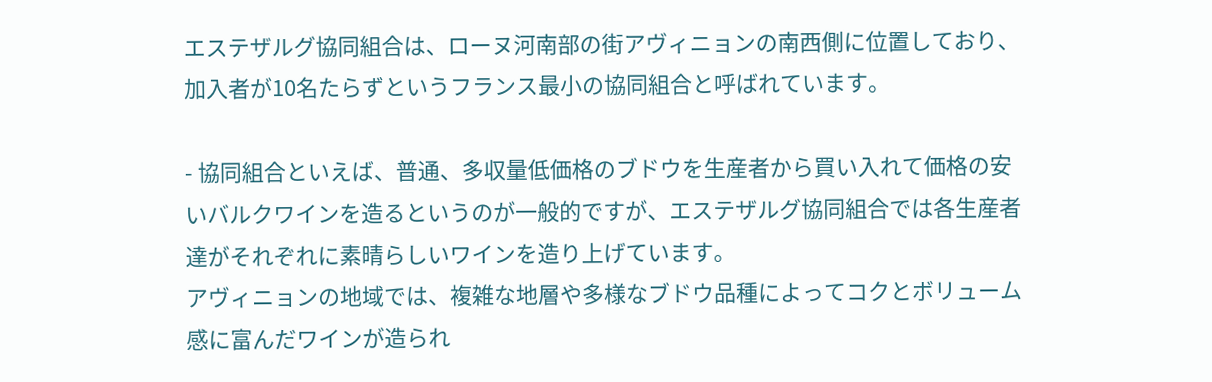エステザルグ協同組合は、ローヌ河南部の街アヴィニョンの南西側に位置しており、加入者が10名たらずというフランス最小の協同組合と呼ばれています。

- 協同組合といえば、普通、多収量低価格のブドウを生産者から買い入れて価格の安いバルクワインを造るというのが一般的ですが、エステザルグ協同組合では各生産者達がそれぞれに素晴らしいワインを造り上げています。
アヴィニョンの地域では、複雑な地層や多様なブドウ品種によってコクとボリューム感に富んだワインが造られ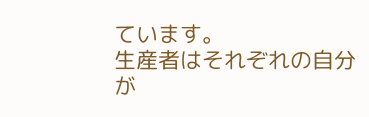ています。
生産者はそれぞれの自分が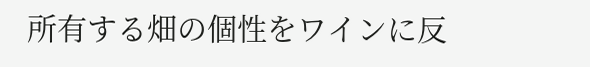所有する畑の個性をワインに反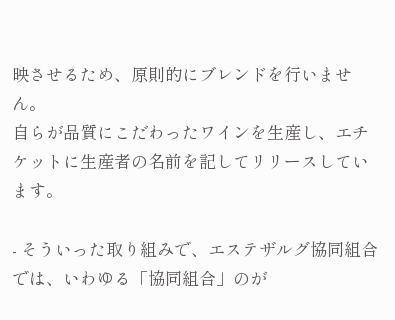映させるため、原則的にブレンドを行いません。
自らが品質にこだわったワインを生産し、エチケットに生産者の名前を記してリリースしています。

- そういった取り組みで、エステザルグ協同組合では、いわゆる「協同組合」のが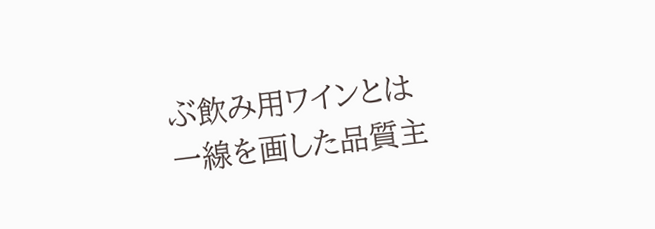ぶ飲み用ワインとは一線を画した品質主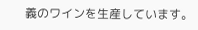義のワインを生産しています。